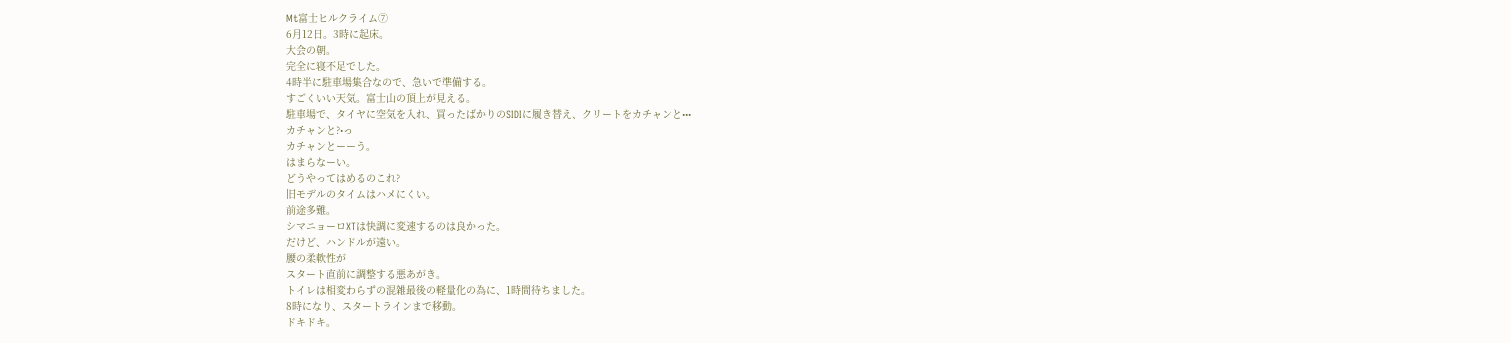Mt富士ヒルクライム⑦
6月12日。3時に起床。
大会の朝。
完全に寝不足でした。
4時半に駐車場集合なので、急いで準備する。
すごくいい天気。富士山の頂上が見える。
駐車場で、タイヤに空気を入れ、買ったばかりのSIDIに履き替え、クリートをカチャンと•••
カチャンと?•っ
カチャンとーーう。
はまらなーい。
どうやってはめるのこれ?
旧モデルのタイムはハメにくい。
前途多難。
シマニョーロXTは快調に変速するのは良かった。
だけど、ハンドルが遠い。
腰の柔軟性が
スタート直前に調整する悪あがき。
トイレは相変わらずの混雑最後の軽量化の為に、1時間待ちました。
8時になり、スタートラインまで移動。
ドキドキ。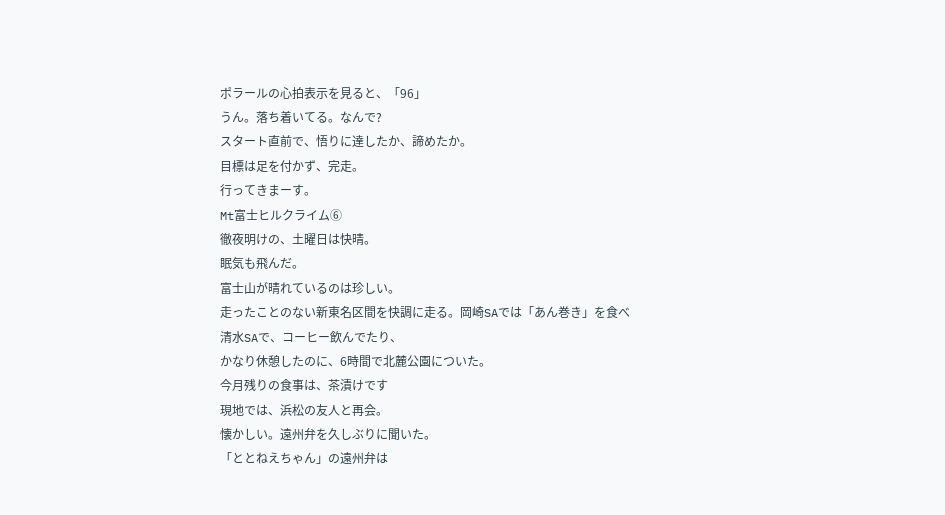ポラールの心拍表示を見ると、「96」
うん。落ち着いてる。なんで?
スタート直前で、悟りに達したか、諦めたか。
目標は足を付かず、完走。
行ってきまーす。
Mt富士ヒルクライム⑥
徹夜明けの、土曜日は快晴。
眠気も飛んだ。
富士山が晴れているのは珍しい。
走ったことのない新東名区間を快調に走る。岡崎SAでは「あん巻き」を食べ
清水SAで、コーヒー飲んでたり、
かなり休憩したのに、6時間で北麓公園についた。
今月残りの食事は、茶漬けです
現地では、浜松の友人と再会。
懐かしい。遠州弁を久しぶりに聞いた。
「ととねえちゃん」の遠州弁は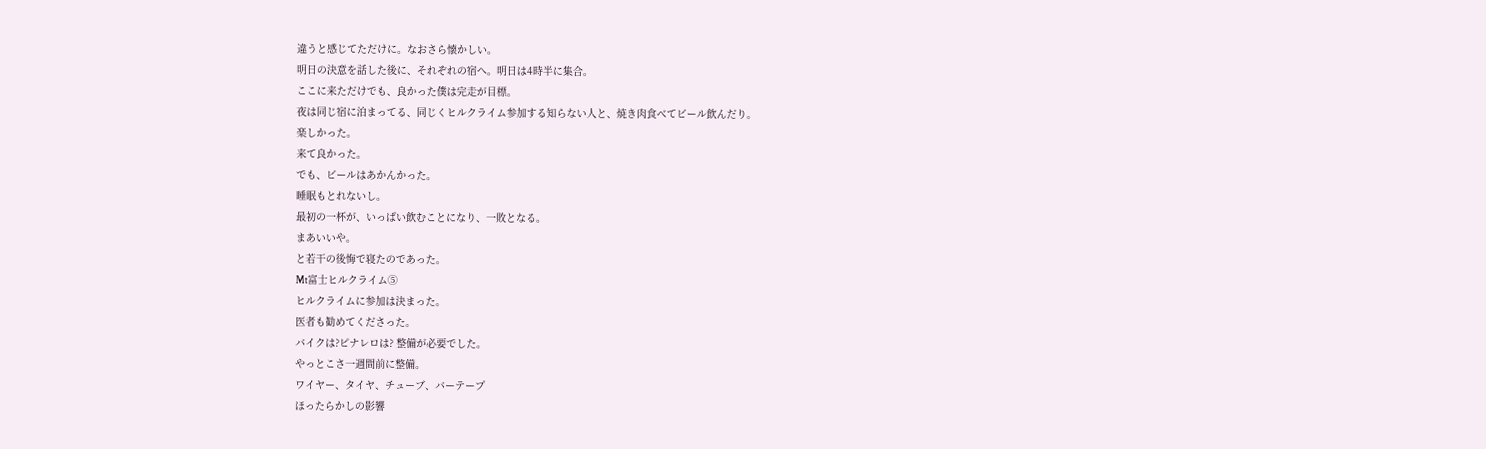違うと感じてただけに。なおさら懐かしい。
明日の決意を話した後に、それぞれの宿へ。明日は4時半に集合。
ここに来ただけでも、良かった僕は完走が目標。
夜は同じ宿に泊まってる、同じくヒルクライム参加する知らない人と、焼き肉食べてビール飲んだり。
楽しかった。
来て良かった。
でも、ビールはあかんかった。
睡眠もとれないし。
最初の一杯が、いっぱい飲むことになり、一敗となる。
まあいいや。
と若干の後悔で寝たのであった。
Mt富士ヒルクライム⑤
ヒルクライムに参加は決まった。
医者も勧めてくださった。
バイクは?ピナレロは? 整備が必要でした。
やっとこさ一週間前に整備。
ワイヤー、タイヤ、チューブ、バーテープ
ほったらかしの影響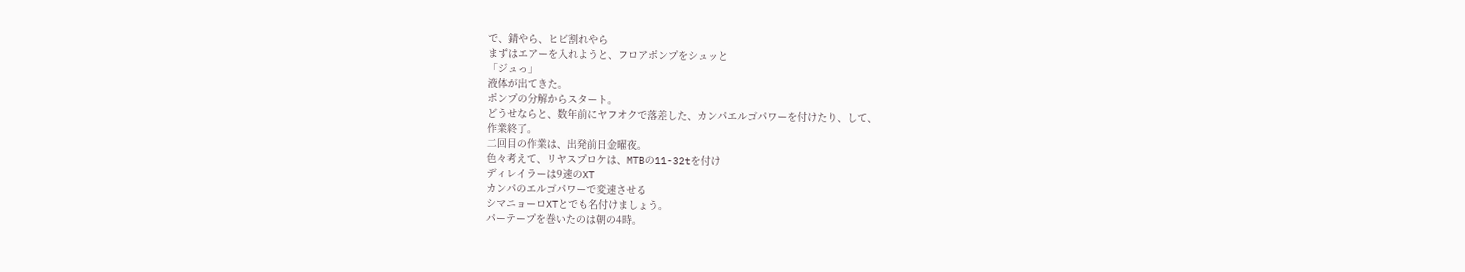で、錆やら、ヒビ割れやら
まずはエアーを入れようと、フロアポンプをシュッと
「ジュっ」
液体が出てきた。
ポンプの分解からスタート。
どうせならと、数年前にヤフオクで落差した、カンパエルゴパワーを付けたり、して、
作業終了。
二回目の作業は、出発前日金曜夜。
色々考えて、リヤスプロケは、MTBの11-32tを付け
ディレイラーは9速のXT
カンパのエルゴパワーで変速させる
シマニョーロXTとでも名付けましょう。
パーテープを巻いたのは朝の4時。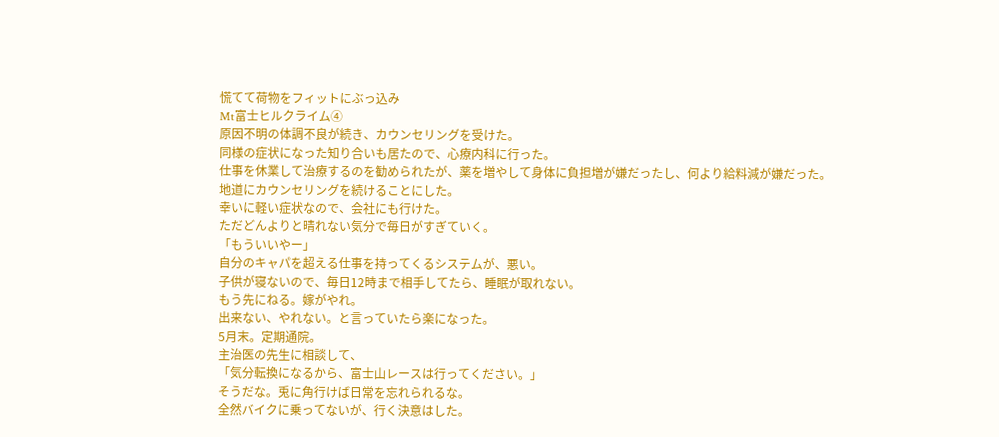慌てて荷物をフィットにぶっ込み
Mt富士ヒルクライム④
原因不明の体調不良が続き、カウンセリングを受けた。
同様の症状になった知り合いも居たので、心療内科に行った。
仕事を休業して治療するのを勧められたが、薬を増やして身体に負担増が嫌だったし、何より給料減が嫌だった。
地道にカウンセリングを続けることにした。
幸いに軽い症状なので、会社にも行けた。
ただどんよりと晴れない気分で毎日がすぎていく。
「もういいやー」
自分のキャパを超える仕事を持ってくるシステムが、悪い。
子供が寝ないので、毎日12時まで相手してたら、睡眠が取れない。
もう先にねる。嫁がやれ。
出来ない、やれない。と言っていたら楽になった。
5月末。定期通院。
主治医の先生に相談して、
「気分転換になるから、富士山レースは行ってください。」
そうだな。兎に角行けば日常を忘れられるな。
全然バイクに乗ってないが、行く決意はした。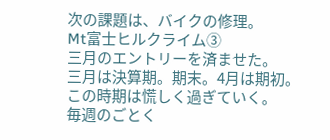次の課題は、バイクの修理。
Mt富士ヒルクライム③
三月のエントリーを済ませた。
三月は決算期。期末。4月は期初。
この時期は慌しく過ぎていく。
毎週のごとく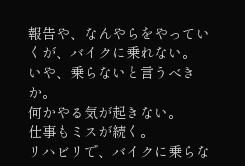報告や、なんやらをやっていくが、バイクに乗れない。
いや、乗らないと言うべきか。
何かやる気が起きない。
仕事もミスが続く。
リハビリで、バイクに乗らな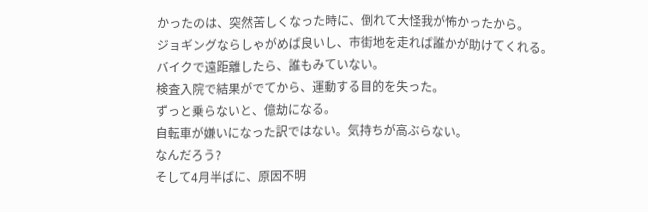かったのは、突然苦しくなった時に、倒れて大怪我が怖かったから。
ジョギングならしゃがめば良いし、市街地を走れば誰かが助けてくれる。
バイクで遠距離したら、誰もみていない。
検査入院で結果がでてから、運動する目的を失った。
ずっと乗らないと、億劫になる。
自転車が嫌いになった訳ではない。気持ちが高ぶらない。
なんだろう?
そして4月半ばに、原因不明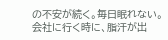の不安が続く。毎日眠れない。
会社に行く時に、脂汗が出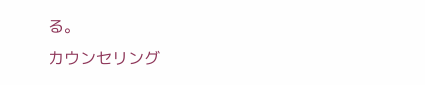る。
カウンセリング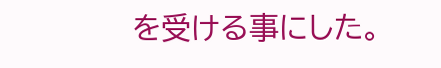を受ける事にした。